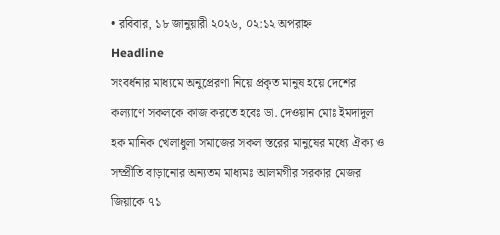• রবিবার, ১৮ জানুয়ারী ২০২৬, ০২:১২ অপরাহ্ন
Headline
সংবর্ধনার মাধ্যমে অনুপ্রেরণা নিয়ে প্রকৃত মানুষ হয়ে দেশের কল্যাণে সকলকে কাজ করতে হবেঃ ডা. দেওয়ান মোঃ ইমদাদুল হক মানিক খেলাধুলা সমাজের সকল স্তরের মানুষের মধ্যে ঐক্য ও সম্প্রীতি বাড়ানোর অন্যতম মাধ্যমঃ আলমগীর সরকার মেজর জিয়াকে ৭১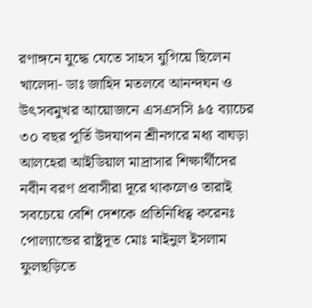রণাঙ্গনে যুদ্ধে যেতে সাহস যুগিয়ে ছিলেন খালেদা- ডাঃ জাহিদ মতলবে আনন্দঘন ও উৎসবমুখর আয়োজনে এসএসসি ৯৫ ব্যাচের ৩০ বছর পূর্তি উদযাপন শ্রীনগরে মধ্য বাঘড়া আলহেরা আইডিয়াল মাদ্রাসার শিক্ষার্থীদের নবীন বরণ প্রবাসীরা দূরে থাকলেও তারাই সবচেয়ে বেশি দেশকে প্রতিনিধিত্ব করেনঃ পোল্যান্ডের রাষ্ট্রদূত মোঃ মাইনুল ইসলাম ফুলছড়িতে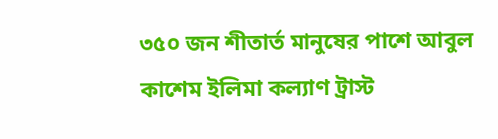৩৫০ জন শীতার্ত মানুষের পাশে আবুল কাশেম ইলিমা কল্যাণ ট্রাস্ট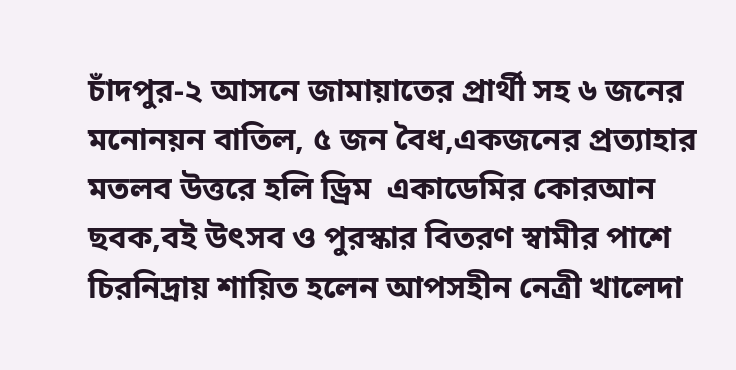চাঁদপুর-২ আসনে জামায়াতের প্রার্থী সহ ৬ জনের মনোনয়ন বাতিল, ৫ জন বৈধ,একজনের প্রত্যাহার মতলব উত্তরে হলি ড্রিম  একাডেমির কোরআন ছবক,বই উৎসব ও পুরস্কার বিতরণ স্বামীর পাশে চিরনিদ্রায় শায়িত হলেন আপসহীন নেত্রী খালেদা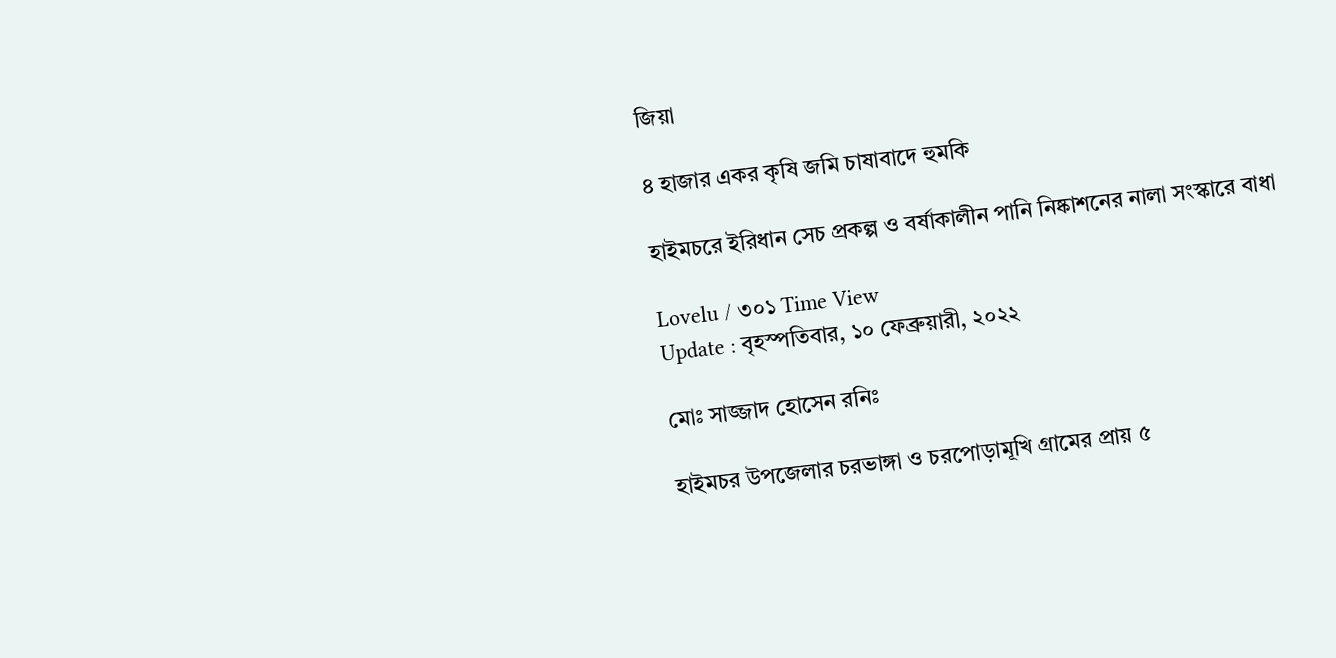জিয়া

৪ হাজার একর কৃষি জমি চাষাবাদে হুমকি

হাইমচরে ইরিধান সেচ প্রকল্প ও বর্ষাকালীন পানি নিষ্কাশনের নালা সংস্কারে বাধা

Lovelu / ৩০১ Time View
Update : বৃহস্পতিবার, ১০ ফেব্রুয়ারী, ২০২২

মোঃ সাজ্জাদ হোসেন রনিঃ

হাইমচর উপজেলার চরভাঙ্গা ও চরপোড়ামূখি গ্রামের প্রায় ৫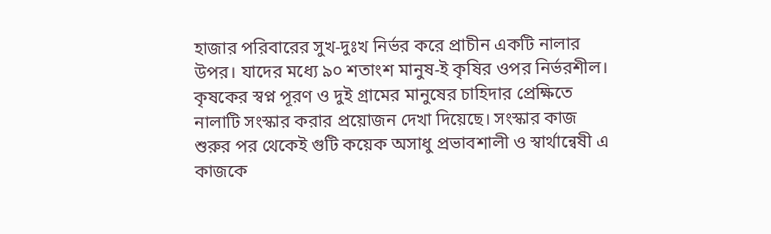হাজার পরিবারের সুখ-দুঃখ নির্ভর করে প্রাচীন একটি নালার উপর। যাদের মধ্যে ৯০ শতাংশ মানুষ-ই কৃষির ওপর নির্ভরশীল। কৃষকের স্বপ্ন পূরণ ও দুই গ্রামের মানুষের চাহিদার প্রেক্ষিতে নালাটি সংস্কার করার প্রয়োজন দেখা দিয়েছে। সংস্কার কাজ শুরুর পর থেকেই গুটি কয়েক অসাধু প্রভাবশালী ও স্বার্থান্বেষী এ কাজকে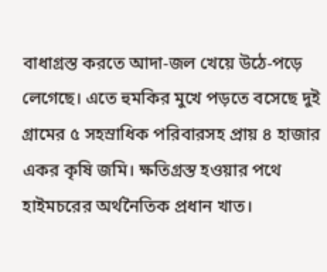বাধাগ্রস্ত করতে আদা-জল খেয়ে উঠে-পড়ে লেগেছে। এতে হুমকির মুখে পড়তে বসেছে দুই গ্রামের ৫ সহস্রাধিক পরিবারসহ প্রায় ৪ হাজার একর কৃষি জমি। ক্ষতিগ্রস্ত হওয়ার পথে হাইমচরের অর্থনৈতিক প্রধান খাত।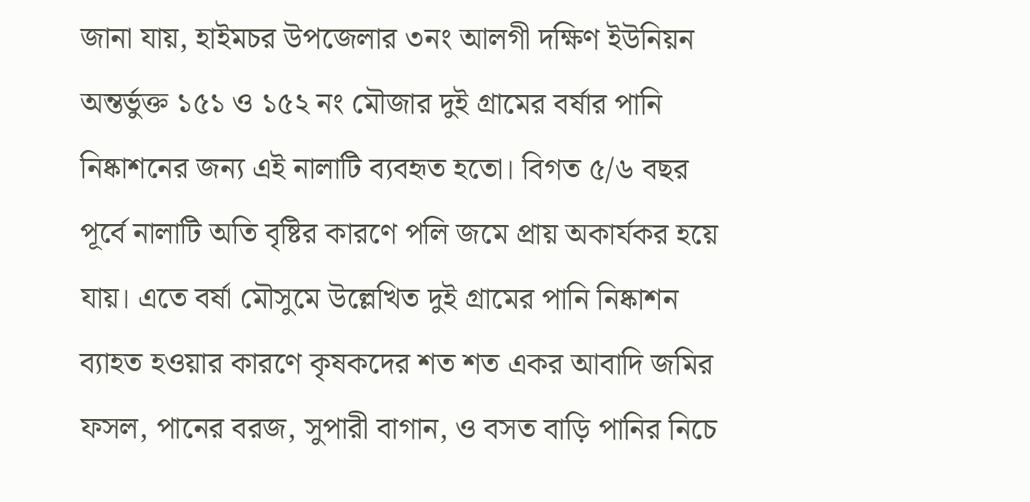জানা যায়, হাইমচর উপজেলার ৩নং আলগী দক্ষিণ ইউনিয়ন অন্তর্ভুক্ত ১৫১ ও ১৫২ নং মৌজার দুই গ্রামের বর্ষার পানি নিষ্কাশনের জন্য এই নালাটি ব্যবহৃত হতো। বিগত ৫/৬ বছর পূর্বে নালাটি অতি বৃষ্টির কারণে পলি জমে প্রায় অকার্যকর হয়ে যায়। এতে বর্ষা মৌসুমে উল্লেখিত দুই গ্রামের পানি নিষ্কাশন ব্যাহত হওয়ার কারণে কৃষকদের শত শত একর আবাদি জমির ফসল, পানের বরজ, সুপারী বাগান, ও বসত বাড়ি পানির নিচে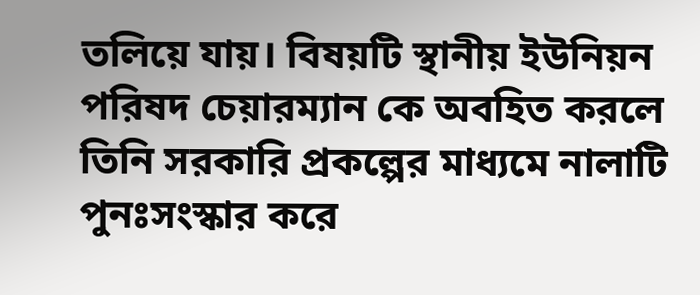তলিয়ে যায়। বিষয়টি স্থানীয় ইউনিয়ন পরিষদ চেয়ারম্যান কে অবহিত করলে তিনি সরকারি প্রকল্পের মাধ্যমে নালাটি পুনঃসংস্কার করে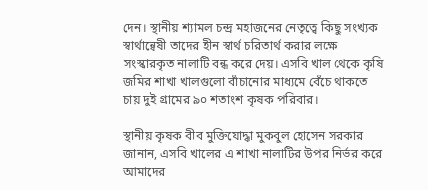দেন। স্থানীয় শ্যামল চন্দ্র মহাজনের নেতৃত্বে কিছু সংখ্যক স্বার্থান্বেষী তাদের হীন স্বার্থ চরিতার্থ করার লক্ষে সংস্কারকৃত নালাটি বন্ধ করে দেয়। এসবি খাল থেকে কৃষি জমির শাখা খালগুলো বাঁচানোর মাধ্যমে বেঁচে থাকতে চায় দুই গ্রামের ৯০ শতাংশ কৃষক পরিবার।

স্থানীয় কৃষক বীব মুক্তিযোদ্ধা মুকবুল হোসেন সরকার জানান, এসবি খালের এ শাখা নালাটির উপর নির্ভর করে আমাদের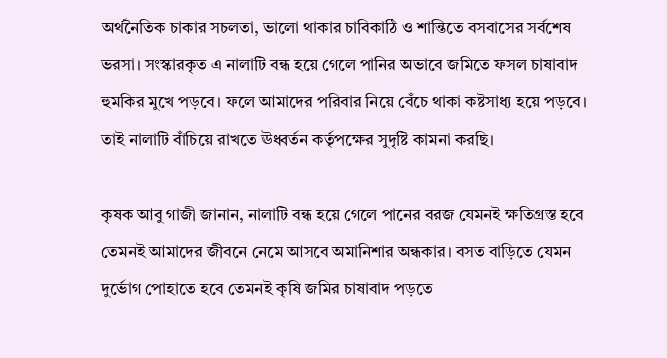অর্থনৈতিক চাকার সচলতা, ভালো থাকার চাবিকাঠি ও শান্তিতে বসবাসের সর্বশেষ ভরসা। সংস্কারকৃত এ নালাটি বন্ধ হয়ে গেলে পানির অভাবে জমিতে ফসল চাষাবাদ হুমকির মুখে পড়বে। ফলে আমাদের পরিবার নিয়ে বেঁচে থাকা কষ্টসাধ্য হয়ে পড়বে। তাই নালাটি বাঁচিয়ে রাখতে ঊধ্বর্তন কর্তৃপক্ষের সুদৃষ্টি কামনা করছি।

কৃষক আবু গাজী জানান, নালাটি বন্ধ হয়ে গেলে পানের বরজ যেমনই ক্ষতিগ্রস্ত হবে তেমনই আমাদের জীবনে নেমে আসবে অমানিশার অন্ধকার। বসত বাড়িতে যেমন দুর্ভোগ পোহাতে হবে তেমনই কৃষি জমির চাষাবাদ পড়তে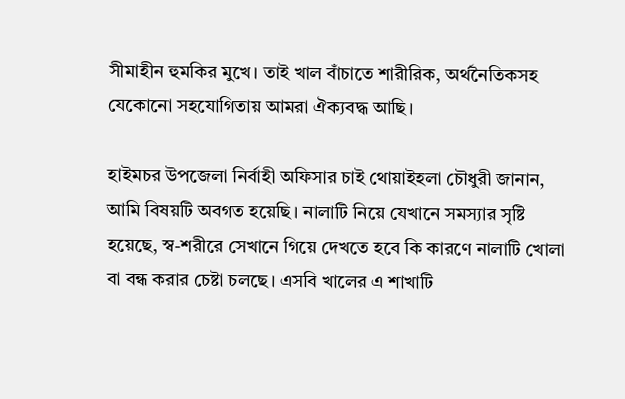সীমাহীন হুমকির মুখে। তাই খাল বাঁচাতে শারীরিক, অর্থনৈতিকসহ যেকোনো সহযোগিতায় আমরা ঐক্যবদ্ধ আছি।

হাইমচর উপজেলা নির্বাহী অফিসার চাই থোয়াইহলা চৌধুরী জানান, আমি বিষয়টি অবগত হয়েছি। নালাটি নিয়ে যেখানে সমস্যার সৃষ্টি হয়েছে, স্ব-শরীরে সেখানে গিয়ে দেখতে হবে কি কারণে নালাটি খোলা বা বন্ধ করার চেষ্টা চলছে। এসবি খালের এ শাখাটি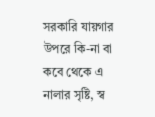সরকারি যায়গার উপরে কি-না বা কবে থেকে এ নালার সৃষ্টি, স্ব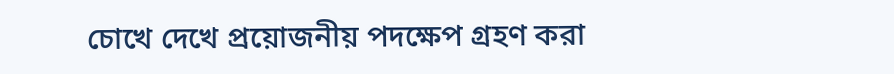চোখে দেখে প্রয়োজনীয় পদক্ষেপ গ্রহণ করা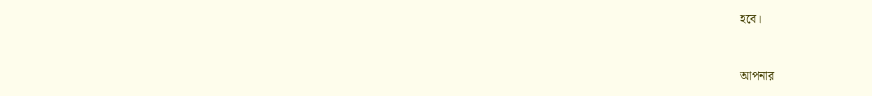হবে।


আপনার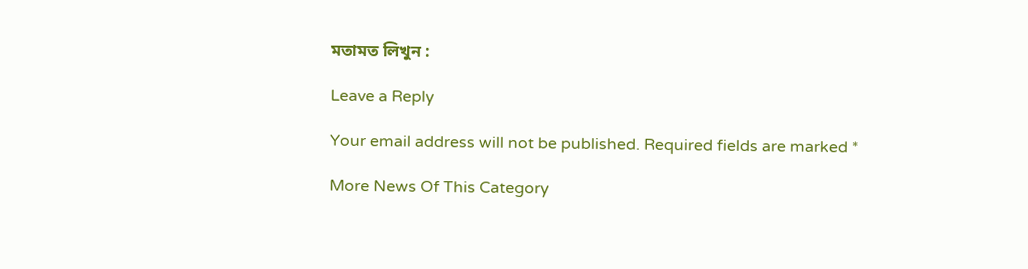মতামত লিখুন :

Leave a Reply

Your email address will not be published. Required fields are marked *

More News Of This Category